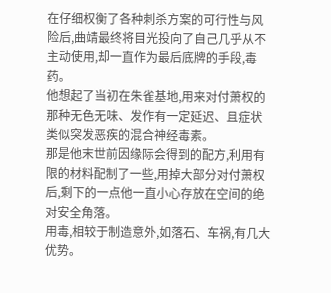在仔细权衡了各种刺杀方案的可行性与风险后,曲靖最终将目光投向了自己几乎从不主动使用,却一直作为最后底牌的手段,毒药。
他想起了当初在朱雀基地,用来对付萧权的那种无色无味、发作有一定延迟、且症状类似突发恶疾的混合神经毒素。
那是他末世前因缘际会得到的配方,利用有限的材料配制了一些,用掉大部分对付萧权后,剩下的一点他一直小心存放在空间的绝对安全角落。
用毒,相较于制造意外,如落石、车祸,有几大优势。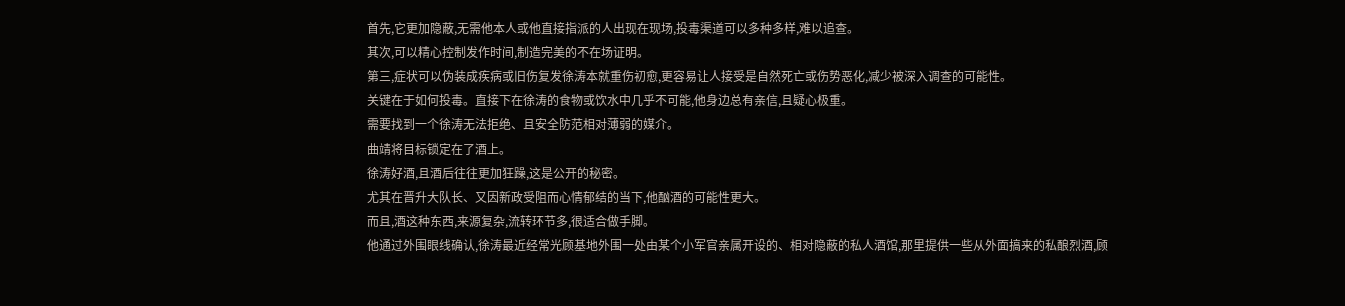首先,它更加隐蔽,无需他本人或他直接指派的人出现在现场,投毒渠道可以多种多样,难以追查。
其次,可以精心控制发作时间,制造完美的不在场证明。
第三,症状可以伪装成疾病或旧伤复发徐涛本就重伤初愈,更容易让人接受是自然死亡或伤势恶化,减少被深入调查的可能性。
关键在于如何投毒。直接下在徐涛的食物或饮水中几乎不可能,他身边总有亲信,且疑心极重。
需要找到一个徐涛无法拒绝、且安全防范相对薄弱的媒介。
曲靖将目标锁定在了酒上。
徐涛好酒,且酒后往往更加狂躁,这是公开的秘密。
尤其在晋升大队长、又因新政受阻而心情郁结的当下,他酗酒的可能性更大。
而且,酒这种东西,来源复杂,流转环节多,很适合做手脚。
他通过外围眼线确认,徐涛最近经常光顾基地外围一处由某个小军官亲属开设的、相对隐蔽的私人酒馆,那里提供一些从外面搞来的私酿烈酒,顾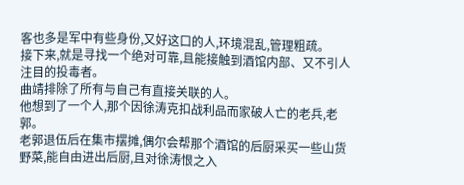客也多是军中有些身份,又好这口的人,环境混乱,管理粗疏。
接下来,就是寻找一个绝对可靠,且能接触到酒馆内部、又不引人注目的投毒者。
曲靖排除了所有与自己有直接关联的人。
他想到了一个人,那个因徐涛克扣战利品而家破人亡的老兵,老郭。
老郭退伍后在集市摆摊,偶尔会帮那个酒馆的后厨采买一些山货野菜,能自由进出后厨,且对徐涛恨之入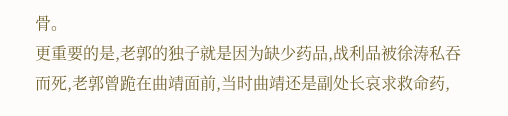骨。
更重要的是,老郭的独子就是因为缺少药品,战利品被徐涛私吞而死,老郭曾跪在曲靖面前,当时曲靖还是副处长哀求救命药,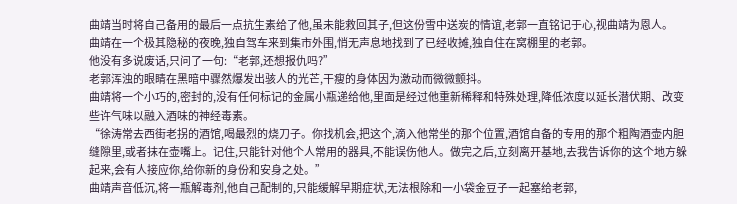曲靖当时将自己备用的最后一点抗生素给了他,虽未能救回其子,但这份雪中送炭的情谊,老郭一直铭记于心,视曲靖为恩人。
曲靖在一个极其隐秘的夜晚,独自驾车来到集市外围,悄无声息地找到了已经收摊,独自住在窝棚里的老郭。
他没有多说废话,只问了一句:“老郭,还想报仇吗?”
老郭浑浊的眼睛在黑暗中骤然爆发出骇人的光芒,干瘦的身体因为激动而微微颤抖。
曲靖将一个小巧的,密封的,没有任何标记的金属小瓶递给他,里面是经过他重新稀释和特殊处理,降低浓度以延长潜伏期、改变些许气味以融入酒味的神经毒素。
“徐涛常去西街老拐的酒馆,喝最烈的烧刀子。你找机会,把这个,滴入他常坐的那个位置,酒馆自备的专用的那个粗陶酒壶内胆缝隙里,或者抹在壶嘴上。记住,只能针对他个人常用的器具,不能误伤他人。做完之后,立刻离开基地,去我告诉你的这个地方躲起来,会有人接应你,给你新的身份和安身之处。”
曲靖声音低沉,将一瓶解毒剂,他自己配制的,只能缓解早期症状,无法根除和一小袋金豆子一起塞给老郭,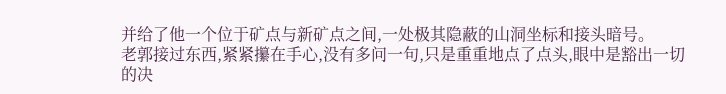并给了他一个位于矿点与新矿点之间,一处极其隐蔽的山洞坐标和接头暗号。
老郭接过东西,紧紧攥在手心,没有多问一句,只是重重地点了点头,眼中是豁出一切的决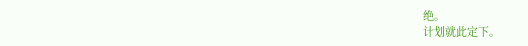绝。
计划就此定下。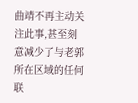曲靖不再主动关注此事,甚至刻意减少了与老郭所在区域的任何联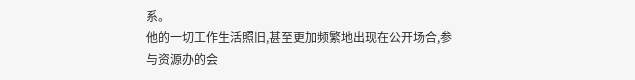系。
他的一切工作生活照旧,甚至更加频繁地出现在公开场合,参与资源办的会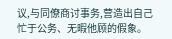议,与同僚商讨事务,营造出自己忙于公务、无暇他顾的假象。